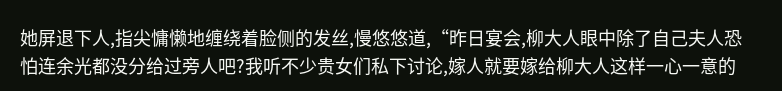她屏退下人,指尖慵懒地缠绕着脸侧的发丝,慢悠悠道,“昨日宴会,柳大人眼中除了自己夫人恐怕连余光都没分给过旁人吧?我听不少贵女们私下讨论,嫁人就要嫁给柳大人这样一心一意的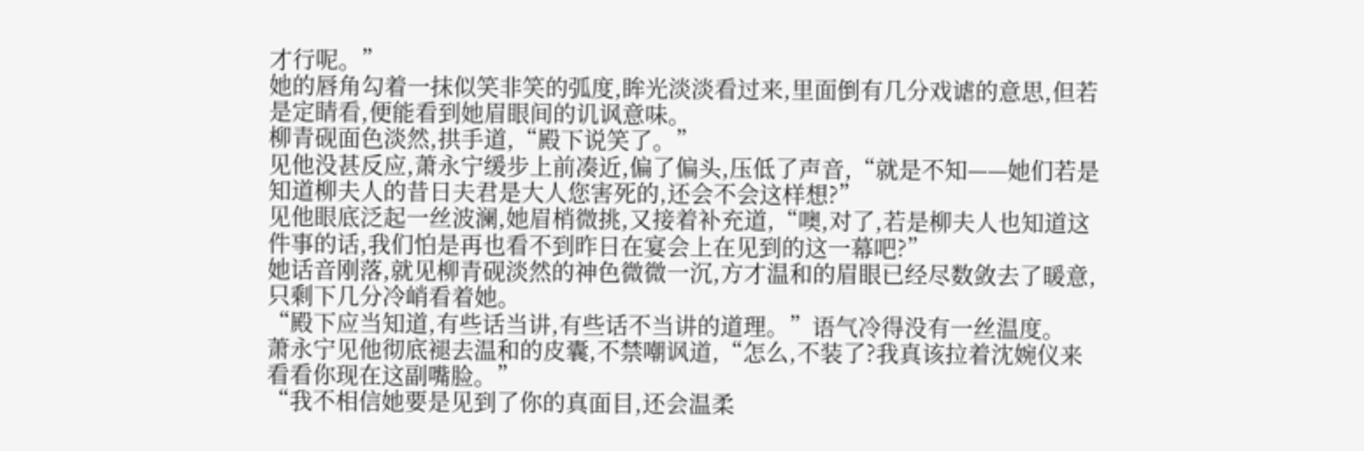才行呢。”
她的唇角勾着一抹似笑非笑的弧度,眸光淡淡看过来,里面倒有几分戏谑的意思,但若是定睛看,便能看到她眉眼间的讥讽意味。
柳青砚面色淡然,拱手道,“殿下说笑了。”
见他没甚反应,萧永宁缓步上前凑近,偏了偏头,压低了声音,“就是不知——她们若是知道柳夫人的昔日夫君是大人您害死的,还会不会这样想?”
见他眼底泛起一丝波澜,她眉梢微挑,又接着补充道,“噢,对了,若是柳夫人也知道这件事的话,我们怕是再也看不到昨日在宴会上在见到的这一幕吧?”
她话音刚落,就见柳青砚淡然的神色微微一沉,方才温和的眉眼已经尽数敛去了暖意,只剩下几分冷峭看着她。
“殿下应当知道,有些话当讲,有些话不当讲的道理。”语气冷得没有一丝温度。
萧永宁见他彻底褪去温和的皮囊,不禁嘲讽道,“怎么,不装了?我真该拉着沈婉仪来看看你现在这副嘴脸。”
“我不相信她要是见到了你的真面目,还会温柔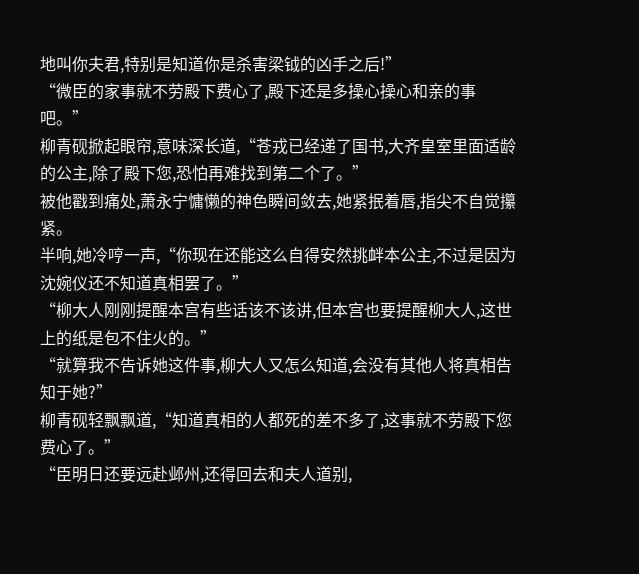地叫你夫君,特别是知道你是杀害梁钺的凶手之后!”
“微臣的家事就不劳殿下费心了,殿下还是多操心操心和亲的事吧。”
柳青砚掀起眼帘,意味深长道,“苍戎已经递了国书,大齐皇室里面适龄的公主,除了殿下您,恐怕再难找到第二个了。”
被他戳到痛处,萧永宁慵懒的神色瞬间敛去,她紧抿着唇,指尖不自觉攥紧。
半响,她冷哼一声,“你现在还能这么自得安然挑衅本公主,不过是因为沈婉仪还不知道真相罢了。”
“柳大人刚刚提醒本宫有些话该不该讲,但本宫也要提醒柳大人,这世上的纸是包不住火的。”
“就算我不告诉她这件事,柳大人又怎么知道,会没有其他人将真相告知于她?”
柳青砚轻飘飘道,“知道真相的人都死的差不多了,这事就不劳殿下您费心了。”
“臣明日还要远赴邺州,还得回去和夫人道别,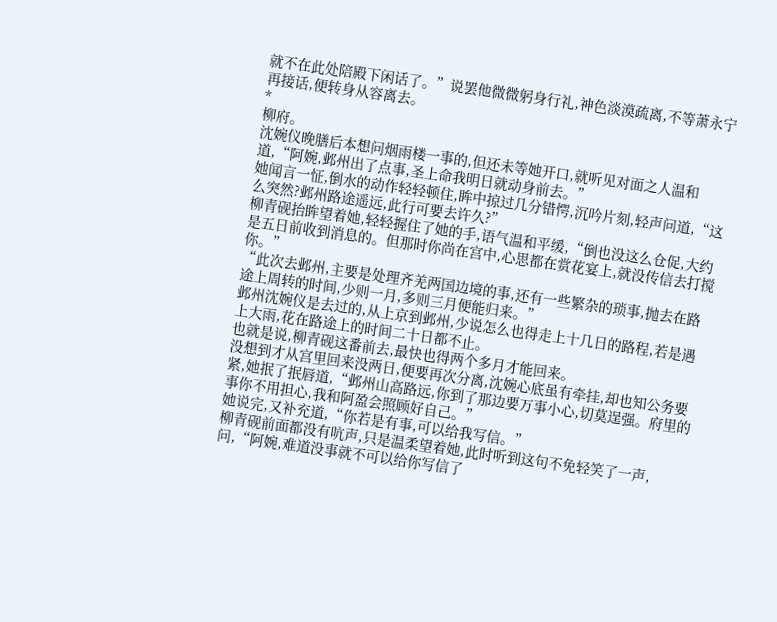就不在此处陪殿下闲话了。”说罢他微微躬身行礼,神色淡漠疏离,不等萧永宁再接话,便转身从容离去。
*
柳府。
沈婉仪晚膳后本想问烟雨楼一事的,但还未等她开口,就听见对面之人温和道,“阿婉,邺州出了点事,圣上命我明日就动身前去。”
她闻言一怔,倒水的动作轻轻顿住,眸中掠过几分错愕,沉吟片刻,轻声问道,“这么突然?邺州路途遥远,此行可要去许久?”
柳青砚抬眸望着她,轻轻握住了她的手,语气温和平缓,“倒也没这么仓促,大约是五日前收到消息的。但那时你尚在宫中,心思都在赏花宴上,就没传信去打搅你。”
“此次去邺州,主要是处理齐羌两国边境的事,还有一些繁杂的琐事,抛去在路途上周转的时间,少则一月,多则三月便能归来。”
邺州沈婉仪是去过的,从上京到邺州,少说怎么也得走上十几日的路程,若是遇上大雨,花在路途上的时间二十日都不止。
也就是说,柳青砚这番前去,最快也得两个多月才能回来。
没想到才从宫里回来没两日,便要再次分离,沈婉心底虽有牵挂,却也知公务要紧,她抿了抿唇道,“邺州山高路远,你到了那边要万事小心,切莫逞强。府里的事你不用担心,我和阿盈会照顾好自己。”
她说完,又补充道,“你若是有事,可以给我写信。”
柳青砚前面都没有吭声,只是温柔望着她,此时听到这句不免轻笑了一声,问,“阿婉,难道没事就不可以给你写信了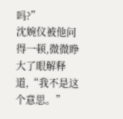吗?”
沈婉仪被他问得一顿,微微睁大了眼解释道,“我不是这个意思。”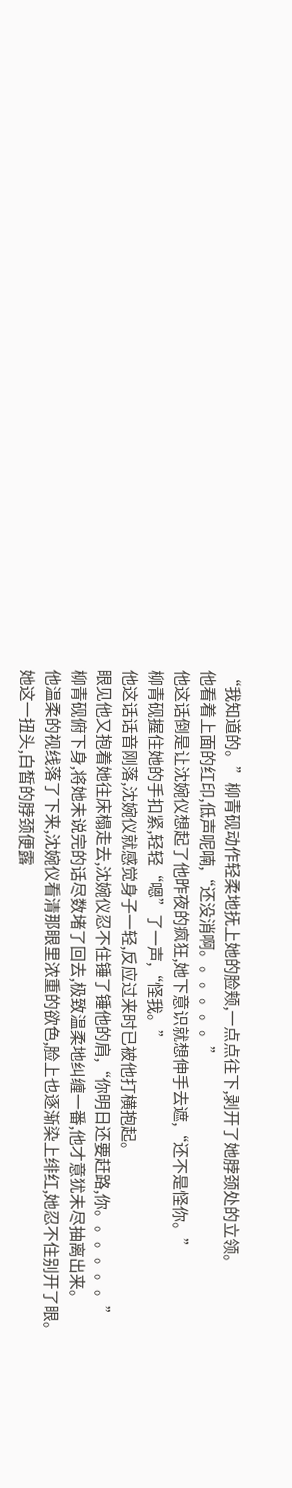“我知道的。”柳青砚动作轻柔地抚上她的脸颊,一点点往下,剥开了她脖颈处的立领。
他看着上面的红印,低声呢喃,“还没消啊。。。。。。”
他这话倒是让沈婉仪想起了他昨夜的疯狂,她下意识就想伸手去遮,“还不是怪你。”
柳青砚握住她的手扣紧,轻轻“嗯”了一声,“怪我。”
他这话话音刚落,沈婉仪就感觉身子一轻,反应过来时已被他打横抱起。
眼见他又抱着她往床榻走去,沈婉仪忍不住锤了锤他的肩,“你明日还要赶路,你。。。。。。”
柳青砚俯下身,将她未说完的话尽数堵了回去,极致温柔地纠缠一番,他才意犹未尽抽离出来。
他温柔的视线落了下来,沈婉仪看清那眼里浓重的欲色,脸上也逐渐染上绯红,她忍不住别开了眼。
她这一扭头,白皙的脖颈便露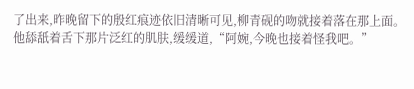了出来,昨晚留下的殷红痕迹依旧清晰可见,柳青砚的吻就接着落在那上面。
他舔舐着舌下那片泛红的肌肤,缓缓道,“阿婉,今晚也接着怪我吧。”